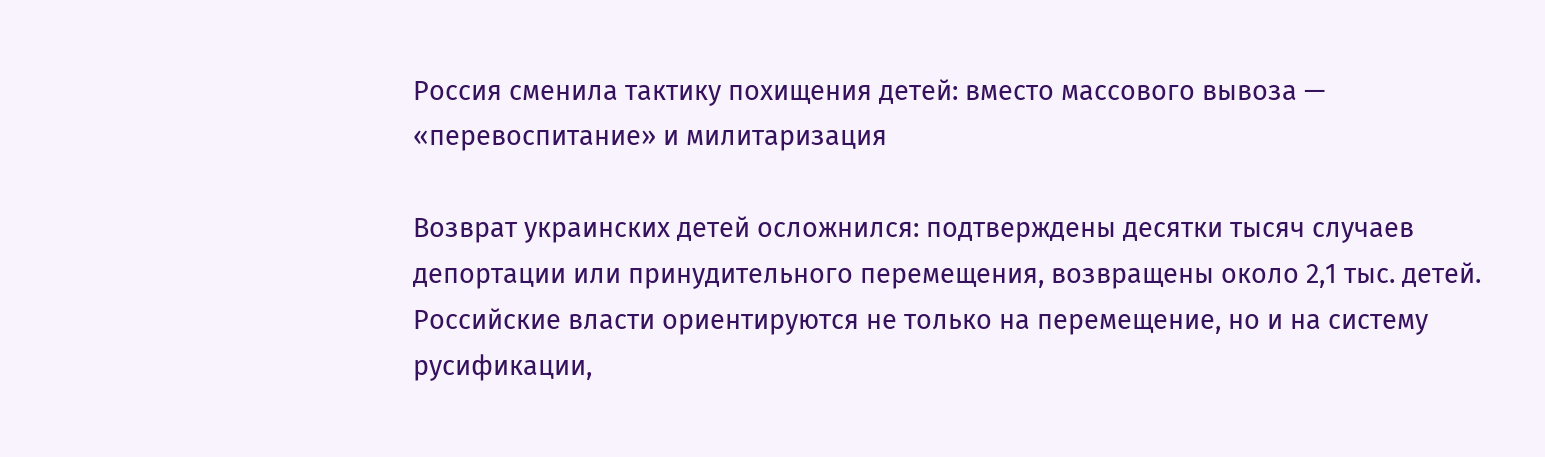Россия сменила тактику похищения детей: вместо массового вывоза — «перевоспитание» и милитаризация

Возврат украинских детей осложнился: подтверждены десятки тысяч случаев депортации или принудительного перемещения, возвращены около 2,1 тыс. детей. Российские власти ориентируются не только на перемещение, но и на систему русификации,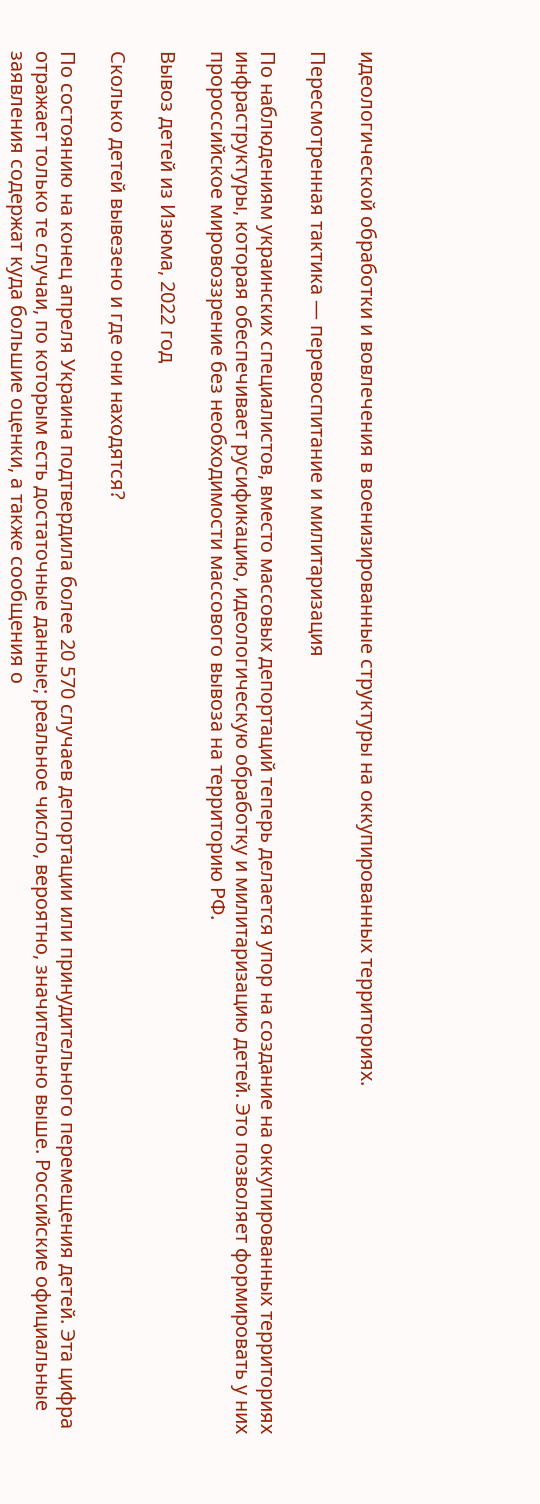идеологической обработки и вовлечения в военизированные структуры на оккупированных территориях.

Пересмотренная тактика — перевоспитание и милитаризация

По наблюдениям украинских специалистов, вместо массовых депортаций теперь делается упор на создание на оккупированных территориях инфраструктуры, которая обеспечивает русификацию, идеологическую обработку и милитаризацию детей. Это позволяет формировать у них пророссийское мировоззрение без необходимости массового вывоза на территорию РФ.

Вывоз детей из Изюма, 2022 год

Сколько детей вывезено и где они находятся?

По состоянию на конец апреля Украина подтвердила более 20 570 случаев депортации или принудительного перемещения детей. Эта цифра отражает только те случаи, по которым есть достаточные данные; реальное число, вероятно, значительно выше. Российские официальные заявления содержат куда большие оценки, а также сообщения о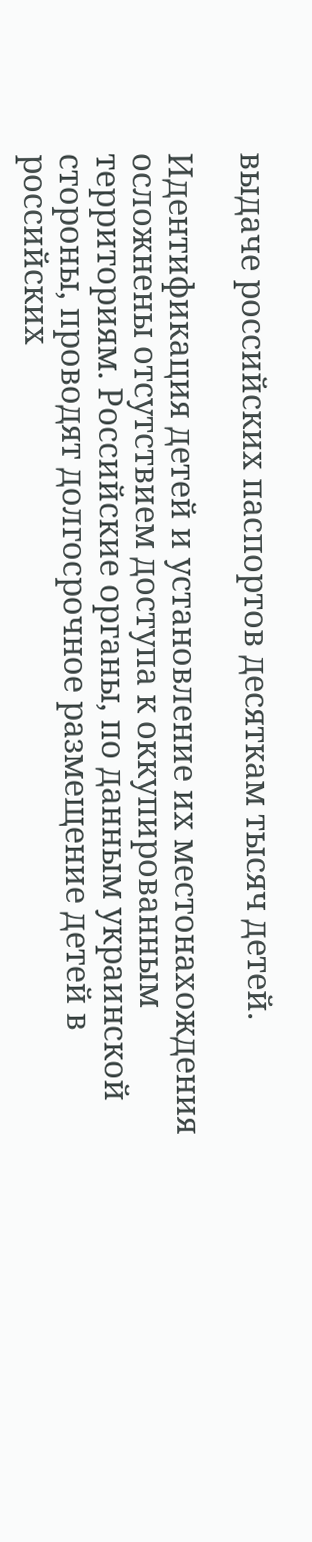выдаче российских паспортов десяткам тысяч детей.

Идентификация детей и установление их местонахождения осложнены отсутствием доступа к оккупированным территориям. Российские органы, по данным украинской стороны, проводят долгосрочное размещение детей в российских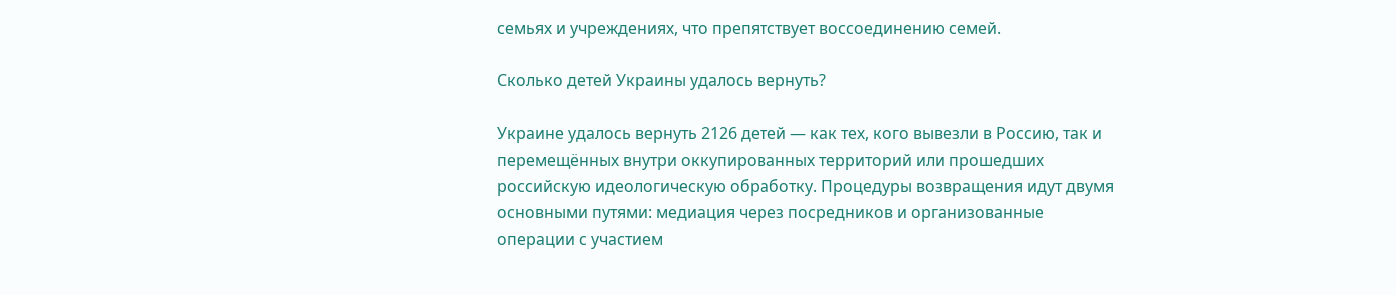семьях и учреждениях, что препятствует воссоединению семей.

Сколько детей Украины удалось вернуть?

Украине удалось вернуть 2126 детей — как тех, кого вывезли в Россию, так и перемещённых внутри оккупированных территорий или прошедших российскую идеологическую обработку. Процедуры возвращения идут двумя основными путями: медиация через посредников и организованные операции с участием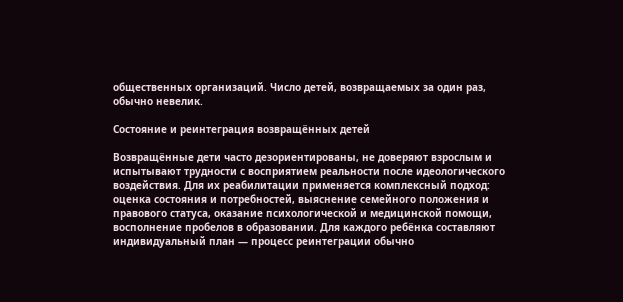общественных организаций. Число детей, возвращаемых за один раз, обычно невелик.

Состояние и реинтеграция возвращённых детей

Возвращённые дети часто дезориентированы, не доверяют взрослым и испытывают трудности с восприятием реальности после идеологического воздействия. Для их реабилитации применяется комплексный подход: оценка состояния и потребностей, выяснение семейного положения и правового статуса, оказание психологической и медицинской помощи, восполнение пробелов в образовании. Для каждого ребёнка составляют индивидуальный план — процесс реинтеграции обычно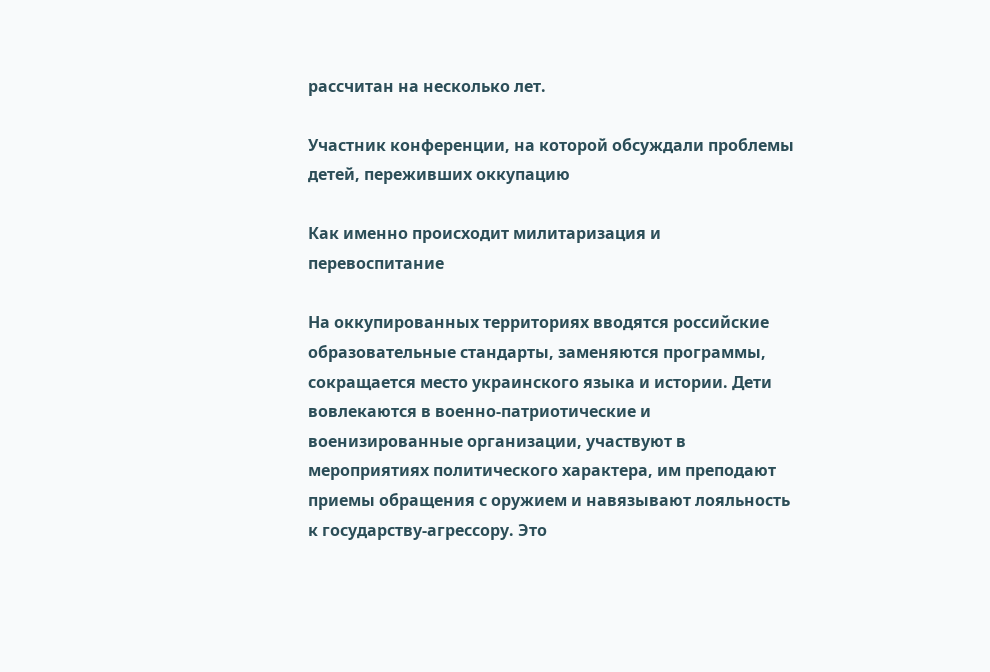рассчитан на несколько лет.

Участник конференции, на которой обсуждали проблемы детей, переживших оккупацию

Как именно происходит милитаризация и перевоспитание

На оккупированных территориях вводятся российские образовательные стандарты, заменяются программы, сокращается место украинского языка и истории. Дети вовлекаются в военно‑патриотические и военизированные организации, участвуют в мероприятиях политического характера, им преподают приемы обращения с оружием и навязывают лояльность к государству‑агрессору. Это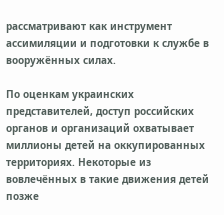рассматривают как инструмент ассимиляции и подготовки к службе в вооружённых силах.

По оценкам украинских представителей, доступ российских органов и организаций охватывает миллионы детей на оккупированных территориях. Некоторые из вовлечённых в такие движения детей позже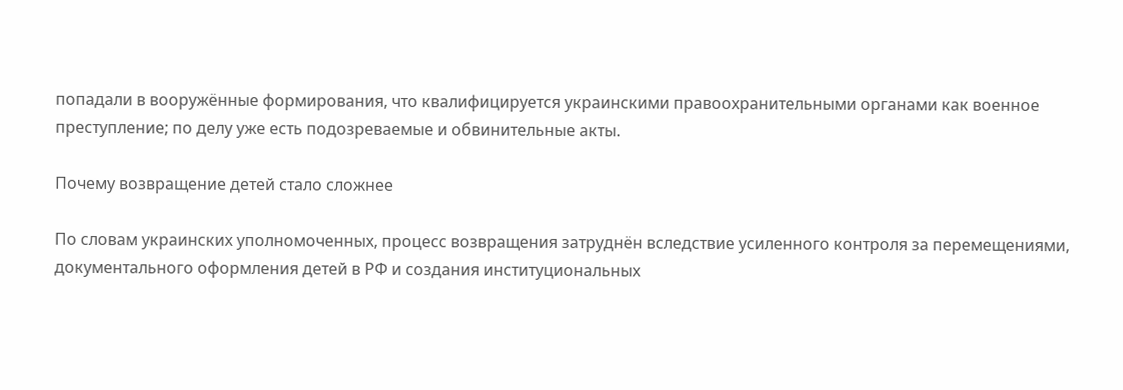попадали в вооружённые формирования, что квалифицируется украинскими правоохранительными органами как военное преступление; по делу уже есть подозреваемые и обвинительные акты.

Почему возвращение детей стало сложнее

По словам украинских уполномоченных, процесс возвращения затруднён вследствие усиленного контроля за перемещениями, документального оформления детей в РФ и создания институциональных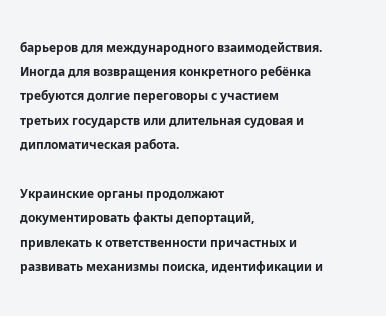барьеров для международного взаимодействия. Иногда для возвращения конкретного ребёнка требуются долгие переговоры с участием третьих государств или длительная судовая и дипломатическая работа.

Украинские органы продолжают документировать факты депортаций, привлекать к ответственности причастных и развивать механизмы поиска, идентификации и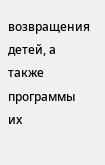возвращения детей, а также программы их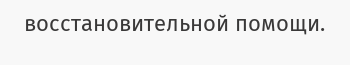восстановительной помощи.